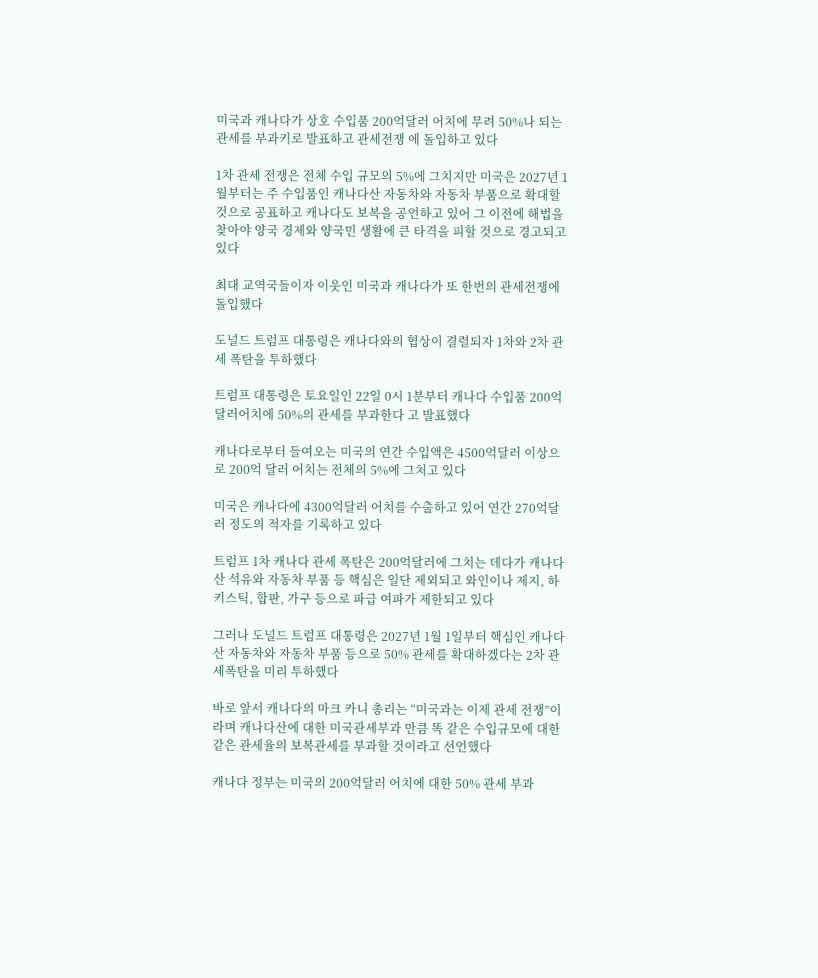미국과 캐나다가 상호 수입품 200억달러 어치에 무려 50%나 되는 관세를 부과키로 발표하고 관세전쟁 에 돌입하고 있다

1차 관세 전쟁은 전체 수입 규모의 5%에 그치지만 미국은 2027년 1월부터는 주 수입품인 캐나다산 자동차와 자동차 부품으로 확대할 것으로 공표하고 캐나다도 보복을 공언하고 있어 그 이전에 해법을 찾아야 양국 경제와 양국민 생활에 큰 타격을 피할 것으로 경고되고 있다

최대 교역국들이자 이웃인 미국과 캐나다가 또 한번의 관세전쟁에 돌입했다

도널드 트럼프 대통령은 캐나다와의 협상이 결렬되자 1차와 2차 관세 폭탄을 투하했다

트럼프 대통령은 토요일인 22일 0시 1분부터 캐나다 수입품 200억달러어치에 50%의 관세를 부과한다 고 발표했다

캐나다로부터 들여오는 미국의 연간 수입액은 4500억달러 이상으로 200억 달러 어치는 전체의 5%에 그치고 있다

미국은 캐나다에 4300억달러 어치를 수출하고 있어 연간 270억달러 정도의 적자를 기록하고 있다

트럼프 1차 캐나다 관세 폭탄은 200억달러에 그치는 데다가 캐나다산 석유와 자동차 부품 등 핵심은 일단 제외되고 와인이나 제지, 하키스틱, 합판, 가구 등으로 파급 여파가 제한되고 있다

그러나 도널드 트럼프 대통령은 2027년 1월 1일부터 핵심인 캐나다 산 자동차와 자동차 부품 등으로 50% 관세를 확대하겠다는 2차 관세폭탄을 미리 투하했다

바로 앞서 캐나다의 마크 카니 총리는 “미국과는 이제 관세 전쟁”이라며 캐나다산에 대한 미국관세부과 만큼 똑 같은 수입규모에 대한 같은 관세율의 보복관세를 부과할 것이라고 선언했다

캐나다 정부는 미국의 200억달러 어치에 대한 50% 관세 부과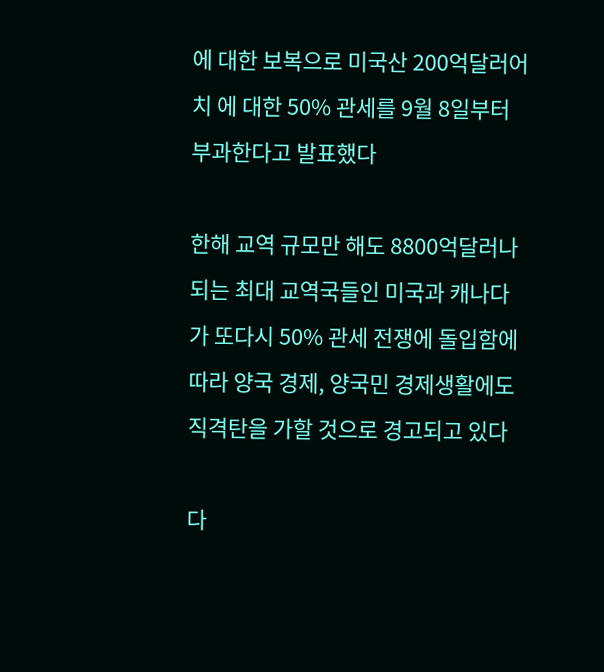에 대한 보복으로 미국산 200억달러어치 에 대한 50% 관세를 9월 8일부터 부과한다고 발표했다

한해 교역 규모만 해도 8800억달러나 되는 최대 교역국들인 미국과 캐나다가 또다시 50% 관세 전쟁에 돌입함에 따라 양국 경제, 양국민 경제생활에도 직격탄을 가할 것으로 경고되고 있다

다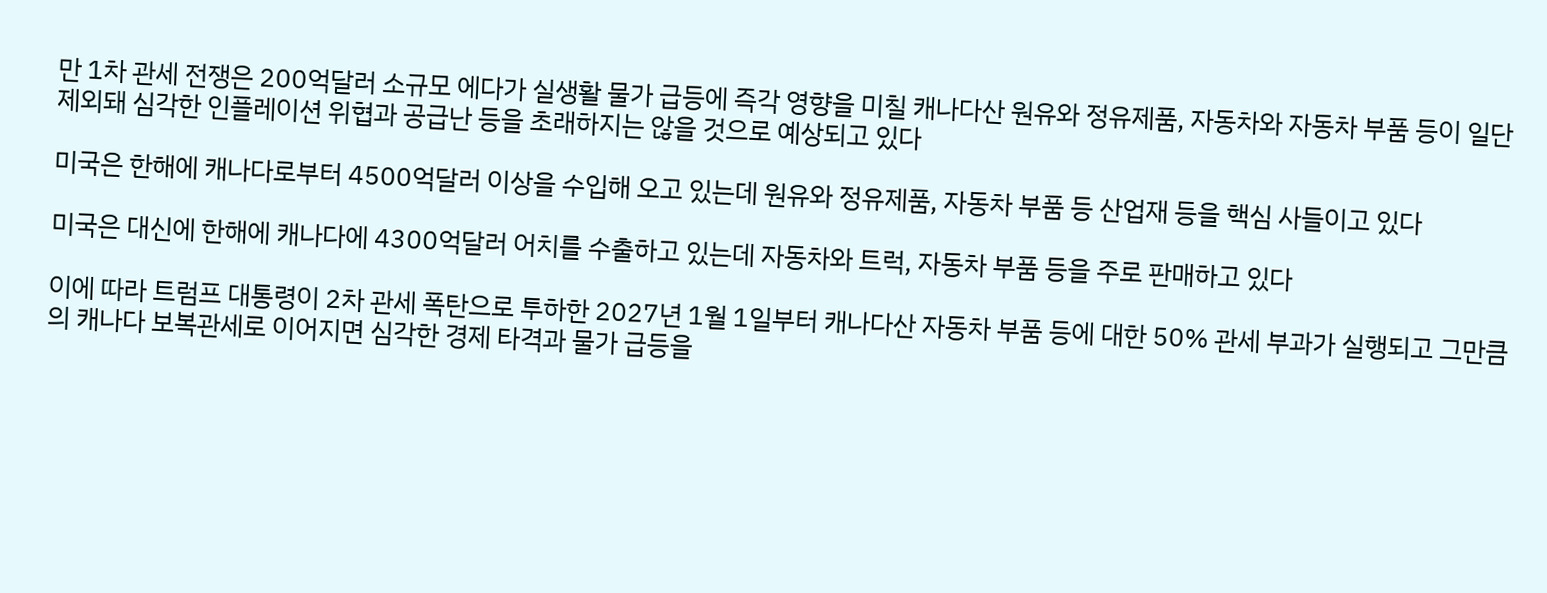만 1차 관세 전쟁은 200억달러 소규모 에다가 실생활 물가 급등에 즉각 영향을 미칠 캐나다산 원유와 정유제품, 자동차와 자동차 부품 등이 일단 제외돼 심각한 인플레이션 위협과 공급난 등을 초래하지는 않을 것으로 예상되고 있다

미국은 한해에 캐나다로부터 4500억달러 이상을 수입해 오고 있는데 원유와 정유제품, 자동차 부품 등 산업재 등을 핵심 사들이고 있다

미국은 대신에 한해에 캐나다에 4300억달러 어치를 수출하고 있는데 자동차와 트럭, 자동차 부품 등을 주로 판매하고 있다

이에 따라 트럼프 대통령이 2차 관세 폭탄으로 투하한 2027년 1월 1일부터 캐나다산 자동차 부품 등에 대한 50% 관세 부과가 실행되고 그만큼의 캐나다 보복관세로 이어지면 심각한 경제 타격과 물가 급등을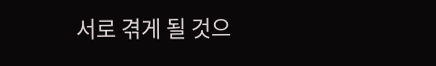서로 겪게 될 것으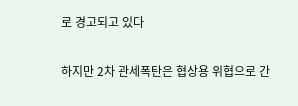로 경고되고 있다

하지만 2차 관세폭탄은 협상용 위협으로 간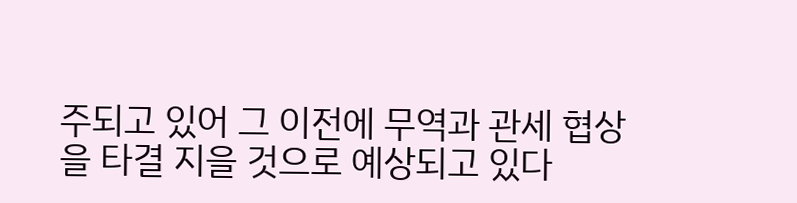주되고 있어 그 이전에 무역과 관세 협상을 타결 지을 것으로 예상되고 있다